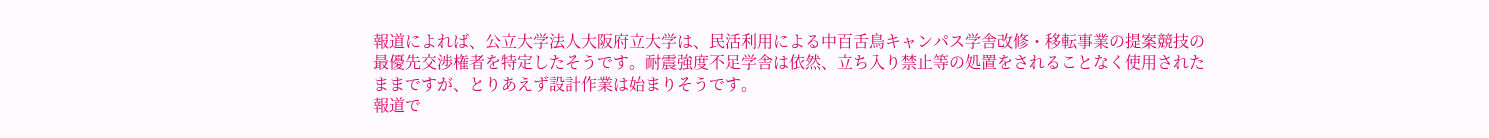報道によれば、公立大学法人大阪府立大学は、民活利用による中百舌鳥キャンパス学舎改修・移転事業の提案競技の最優先交渉権者を特定したそうです。耐震強度不足学舎は依然、立ち入り禁止等の処置をされることなく使用されたままですが、とりあえず設計作業は始まりそうです。
報道で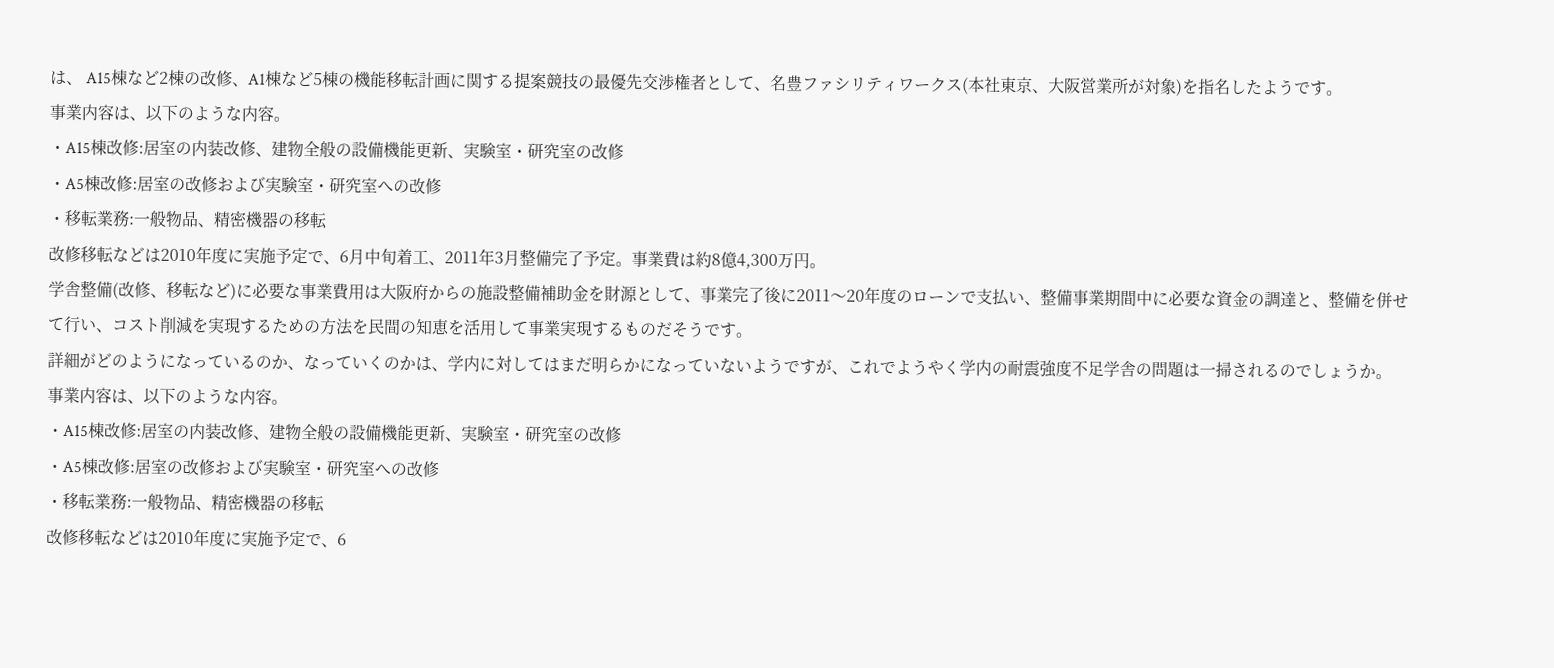は、 A15棟など2棟の改修、A1棟など5棟の機能移転計画に関する提案競技の最優先交渉権者として、名豊ファシリティワークス(本社東京、大阪営業所が対象)を指名したようです。
事業内容は、以下のような内容。
・A15棟改修:居室の内装改修、建物全般の設備機能更新、実験室・研究室の改修
・A5棟改修:居室の改修および実験室・研究室への改修
・移転業務:一般物品、精密機器の移転
改修移転などは2010年度に実施予定で、6月中旬着工、2011年3月整備完了予定。事業費は約8億4,300万円。
学舎整備(改修、移転など)に必要な事業費用は大阪府からの施設整備補助金を財源として、事業完了後に2011〜20年度のローンで支払い、整備事業期間中に必要な資金の調達と、整備を併せて行い、コスト削減を実現するための方法を民間の知恵を活用して事業実現するものだそうです。
詳細がどのようになっているのか、なっていくのかは、学内に対してはまだ明らかになっていないようですが、これでようやく学内の耐震強度不足学舎の問題は一掃されるのでしょうか。
事業内容は、以下のような内容。
・A15棟改修:居室の内装改修、建物全般の設備機能更新、実験室・研究室の改修
・A5棟改修:居室の改修および実験室・研究室への改修
・移転業務:一般物品、精密機器の移転
改修移転などは2010年度に実施予定で、6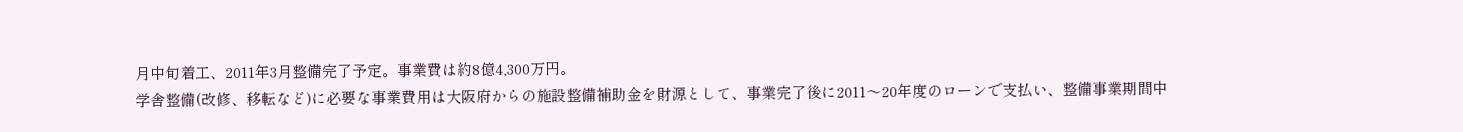月中旬着工、2011年3月整備完了予定。事業費は約8億4,300万円。
学舎整備(改修、移転など)に必要な事業費用は大阪府からの施設整備補助金を財源として、事業完了後に2011〜20年度のローンで支払い、整備事業期間中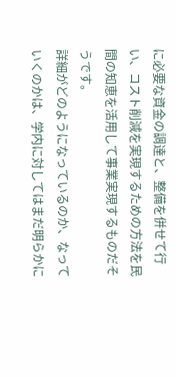に必要な資金の調達と、整備を併せて行い、コスト削減を実現するための方法を民間の知恵を活用して事業実現するものだそうです。
詳細がどのようになっているのか、なっていくのかは、学内に対してはまだ明らかに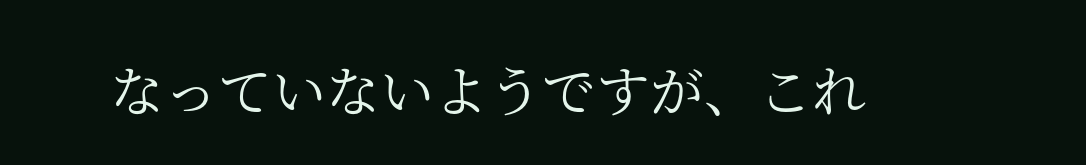なっていないようですが、これ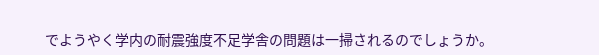でようやく学内の耐震強度不足学舎の問題は一掃されるのでしょうか。